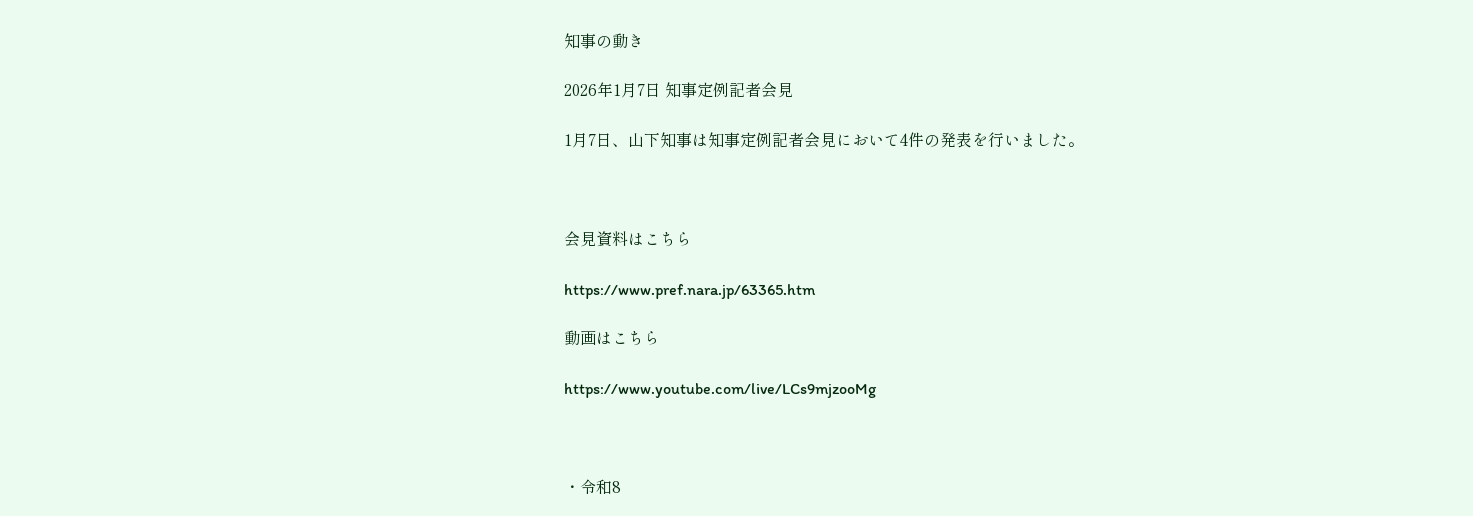知事の動き

2026年1月7日 知事定例記者会見

1月7日、山下知事は知事定例記者会見において4件の発表を行いました。



会見資料はこちら

https://www.pref.nara.jp/63365.htm

動画はこちら

https://www.youtube.com/live/LCs9mjzooMg



・令和8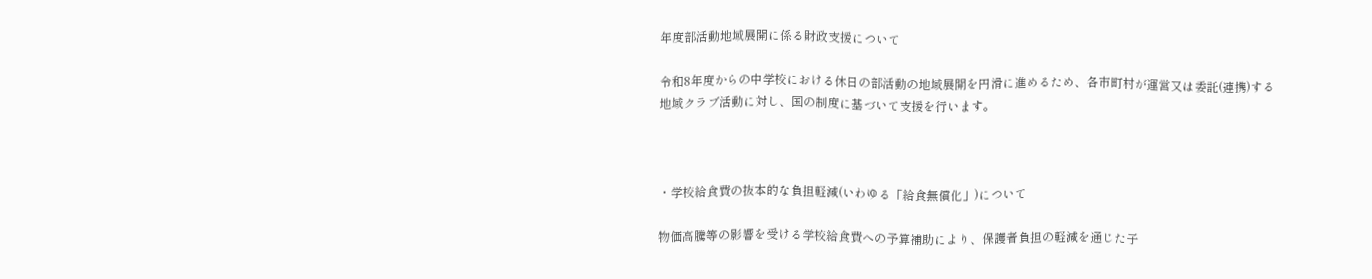年度部活動地域展開に係る財政支援について

令和8年度からの中学校における休日の部活動の地域展開を円滑に進めるため、各市町村が運営又は委託(連携)する地域クラブ活動に対し、国の制度に基づいて支援を行います。



・学校給食費の抜本的な負担軽減(いわゆる「給食無償化」)について

物価高騰等の影響を受ける学校給食費への予算補助により、保護者負担の軽減を通じた子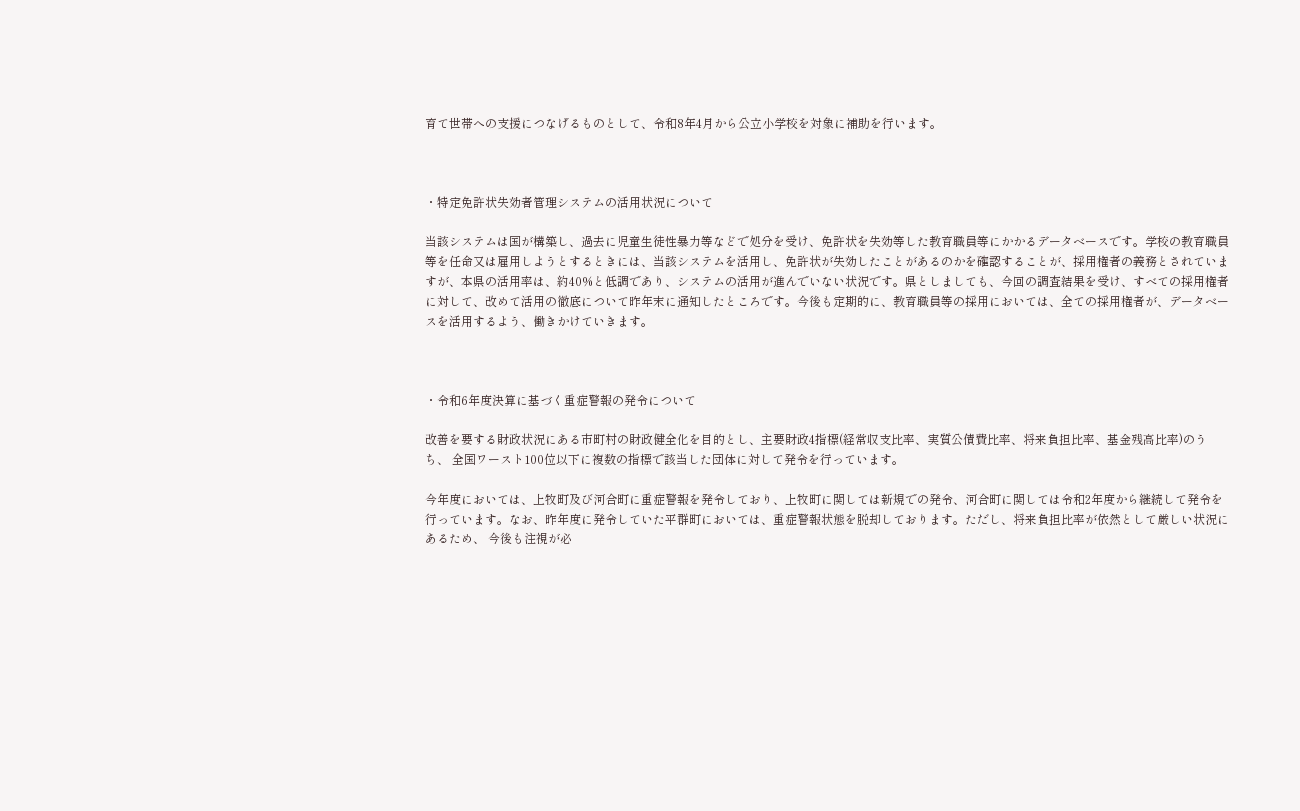育て世帯への支援につなげるものとして、令和8年4月から公立小学校を対象に補助を行います。



・特定免許状失効者管理システムの活用状況について

当該システムは国が構築し、過去に児童生徒性暴力等などで処分を受け、免許状を失効等した教育職員等にかかるデータベースです。学校の教育職員等を任命又は雇用しようとするときには、当該システムを活用し、免許状が失効したことがあるのかを確認することが、採用権者の義務とされていますが、本県の活用率は、約40%と低調であり、システムの活用が進んでいない状況です。県としましても、今回の調査結果を受け、すべての採用権者に対して、改めて活用の徹底について昨年末に通知したところです。今後も定期的に、教育職員等の採用においては、全ての採用権者が、データベースを活用するよう、働きかけていきます。



・令和6年度決算に基づく重症警報の発令について

改善を要する財政状況にある市町村の財政健全化を目的とし、主要財政4指標(経常収支比率、実質公債費比率、将来負担比率、基金残高比率)のうち、 全国ワースト100位以下に複数の指標で該当した団体に対して発令を行っています。

今年度においては、上牧町及び河合町に重症警報を発令しており、上牧町に関しては新規での発令、河合町に関しては令和2年度から継続して発令を行っています。なお、昨年度に発令していた平群町においては、重症警報状態を脱却しております。ただし、将来負担比率が依然として厳しい状況にあるため、 今後も注視が必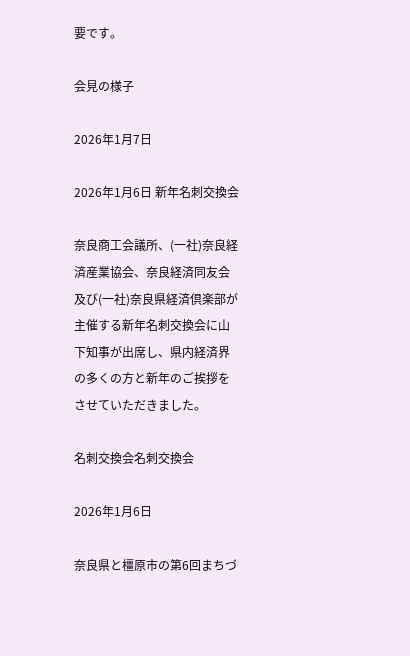要です。

会見の様子

2026年1月7日

2026年1月6日 新年名刺交換会

奈良商工会議所、(一社)奈良経済産業協会、奈良経済同友会及び(一社)奈良県経済倶楽部が主催する新年名刺交換会に山下知事が出席し、県内経済界の多くの方と新年のご挨拶をさせていただきました。

名刺交換会名刺交換会

2026年1月6日

奈良県と橿原市の第6回まちづ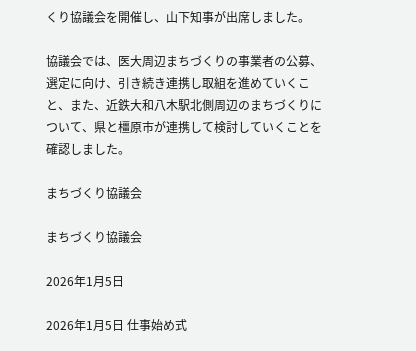くり協議会を開催し、山下知事が出席しました。

協議会では、医大周辺まちづくりの事業者の公募、選定に向け、引き続き連携し取組を進めていくこと、また、近鉄大和八木駅北側周辺のまちづくりについて、県と橿原市が連携して検討していくことを確認しました。

まちづくり協議会

まちづくり協議会

2026年1月5日

2026年1月5日 仕事始め式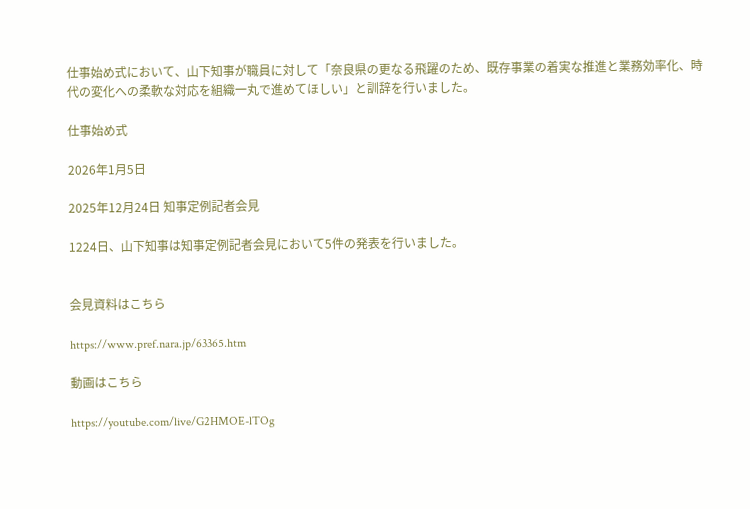仕事始め式において、山下知事が職員に対して「奈良県の更なる飛躍のため、既存事業の着実な推進と業務効率化、時代の変化への柔軟な対応を組織一丸で進めてほしい」と訓辞を行いました。

仕事始め式

2026年1月5日

2025年12月24日 知事定例記者会見

1224日、山下知事は知事定例記者会見において5件の発表を行いました。


会見資料はこちら

https://www.pref.nara.jp/63365.htm

動画はこちら

https://youtube.com/live/G2HMOE-lTOg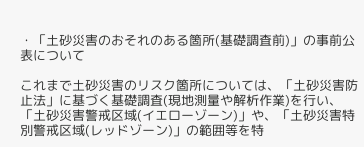・「土砂災害のおそれのある箇所(基礎調査前)」の事前公表について

これまで土砂災害のリスク箇所については、「土砂災害防止法」に基づく基礎調査(現地測量や解析作業)を行い、「土砂災害警戒区域(イエローゾーン)」や、「土砂災害特別警戒区域(レッドゾーン)」の範囲等を特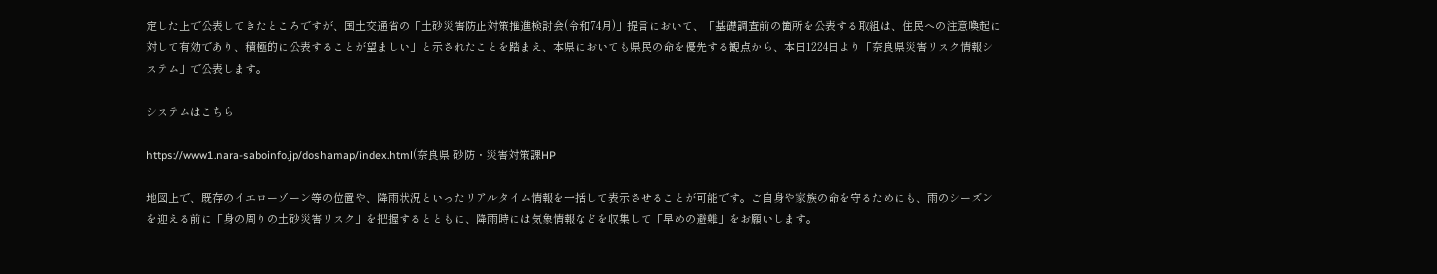定した上で公表してきたところですが、国土交通省の「土砂災害防止対策推進検討会(令和74月)」提言において、「基礎調査前の箇所を公表する取組は、住民への注意喚起に対して有効であり、積極的に公表することが望ましい」と示されたことを踏まえ、本県においても県民の命を優先する観点から、本日1224日より「奈良県災害リスク情報システム」で公表します。

システムはこちら

https://www1.nara-saboinfo.jp/doshamap/index.html(奈良県 砂防・災害対策課HP

地図上で、既存のイエローゾーン等の位置や、降雨状況といったリアルタイム情報を一括して表示させることが可能です。ご自身や家族の命を守るためにも、雨のシーズンを迎える前に「身の周りの土砂災害リスク」を把握するとともに、降雨時には気象情報などを収集して「早めの避難」をお願いします。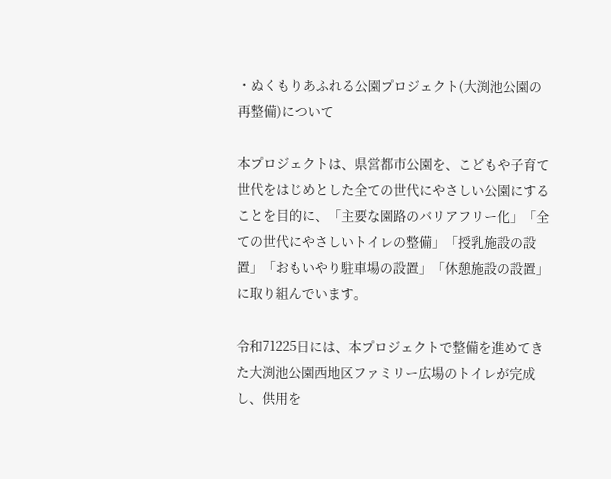・ぬくもりあふれる公園プロジェクト(大渕池公園の再整備)について

本プロジェクトは、県営都市公園を、こどもや子育て世代をはじめとした全ての世代にやさしい公園にすることを目的に、「主要な園路のバリアフリー化」「全ての世代にやさしいトイレの整備」「授乳施設の設置」「おもいやり駐車場の設置」「休憩施設の設置」に取り組んでいます。

令和71225日には、本プロジェクトで整備を進めてきた大渕池公園西地区ファミリー広場のトイレが完成し、供用を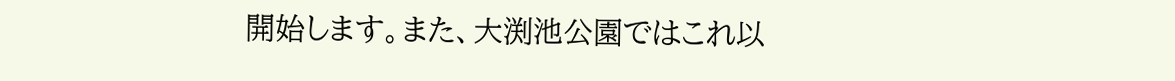開始します。また、大渕池公園ではこれ以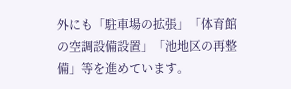外にも「駐車場の拡張」「体育館の空調設備設置」「池地区の再整備」等を進めています。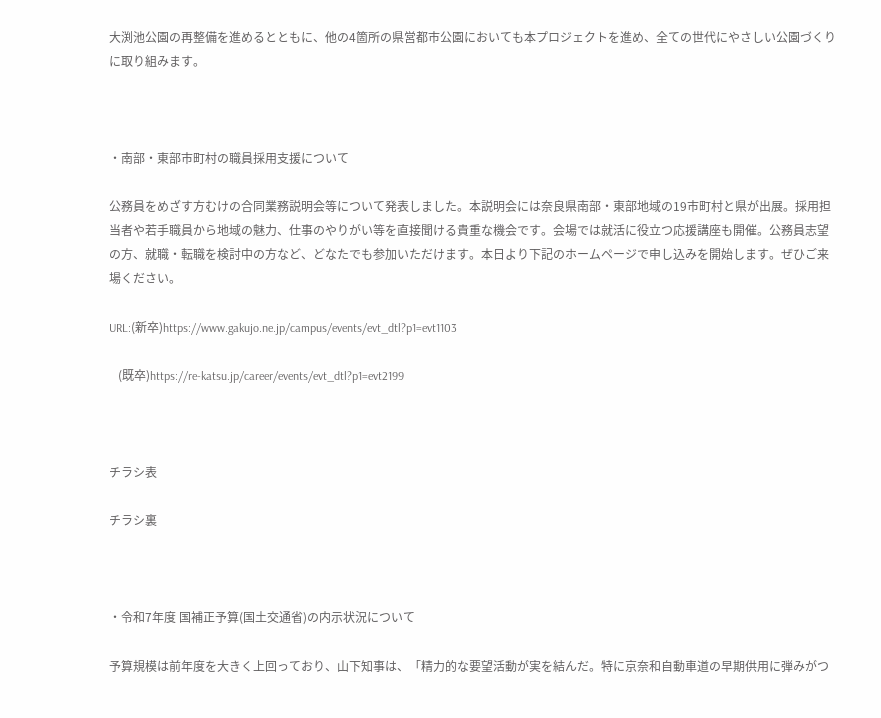大渕池公園の再整備を進めるとともに、他の4箇所の県営都市公園においても本プロジェクトを進め、全ての世代にやさしい公園づくりに取り組みます。



・南部・東部市町村の職員採用支援について

公務員をめざす方むけの合同業務説明会等について発表しました。本説明会には奈良県南部・東部地域の19市町村と県が出展。採用担当者や若手職員から地域の魅力、仕事のやりがい等を直接聞ける貴重な機会です。会場では就活に役立つ応援講座も開催。公務員志望の方、就職・転職を検討中の方など、どなたでも参加いただけます。本日より下記のホームページで申し込みを開始します。ぜひご来場ください。

URL:(新卒)https://www.gakujo.ne.jp/campus/events/evt_dtl?p1=evt1103

   (既卒)https://re-katsu.jp/career/events/evt_dtl?p1=evt2199



チラシ表

チラシ裏



・令和7年度 国補正予算(国土交通省)の内示状況について

予算規模は前年度を大きく上回っており、山下知事は、「精力的な要望活動が実を結んだ。特に京奈和自動車道の早期供用に弾みがつ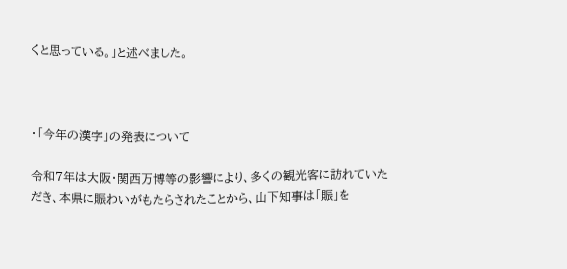くと思っている。」と述べました。



・「今年の漢字」の発表について

令和7年は大阪・関西万博等の影響により、多くの観光客に訪れていただき、本県に賑わいがもたらされたことから、山下知事は「賑」を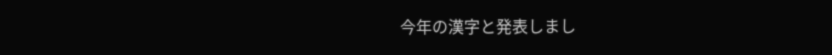今年の漢字と発表しまし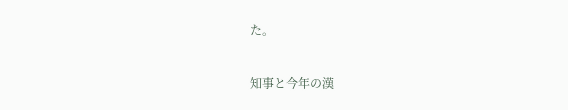た。

知事と今年の漢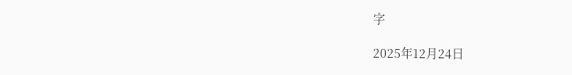字

2025年12月24日